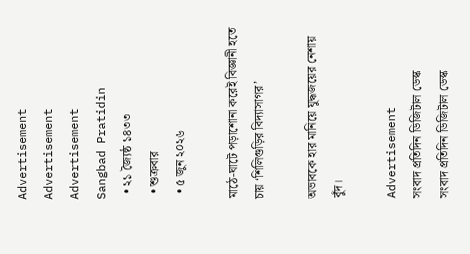Advertisement
Advertisement
Advertisement
Sangbad Pratidin
  • ২১ জ্যৈষ্ঠ ১৪৩৩
  • শুক্রবার
  • ৫ জুন ২০২৬

মাঠে-ঘাটে পড়াশোনা করেই বিজ্ঞানী হতে চায় ‘শিলিগুড়ির বিদ্যাসাগর’

অভাবকে হার মানিয়ে যুদ্ধজয়ের নেশায় বুঁদ।

Advertisement
সংবাদ প্রতিদিন ডিজিটাল ডেস্ক
সংবাদ প্রতিদিন ডিজিটাল ডেস্ক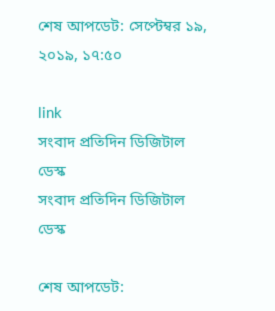শেষ আপডেট: সেপ্টেম্বর ১৯, ২০১৯, ১৭:৫০

link
সংবাদ প্রতিদিন ডিজিটাল ডেস্ক
সংবাদ প্রতিদিন ডিজিটাল ডেস্ক

শেষ আপডেট: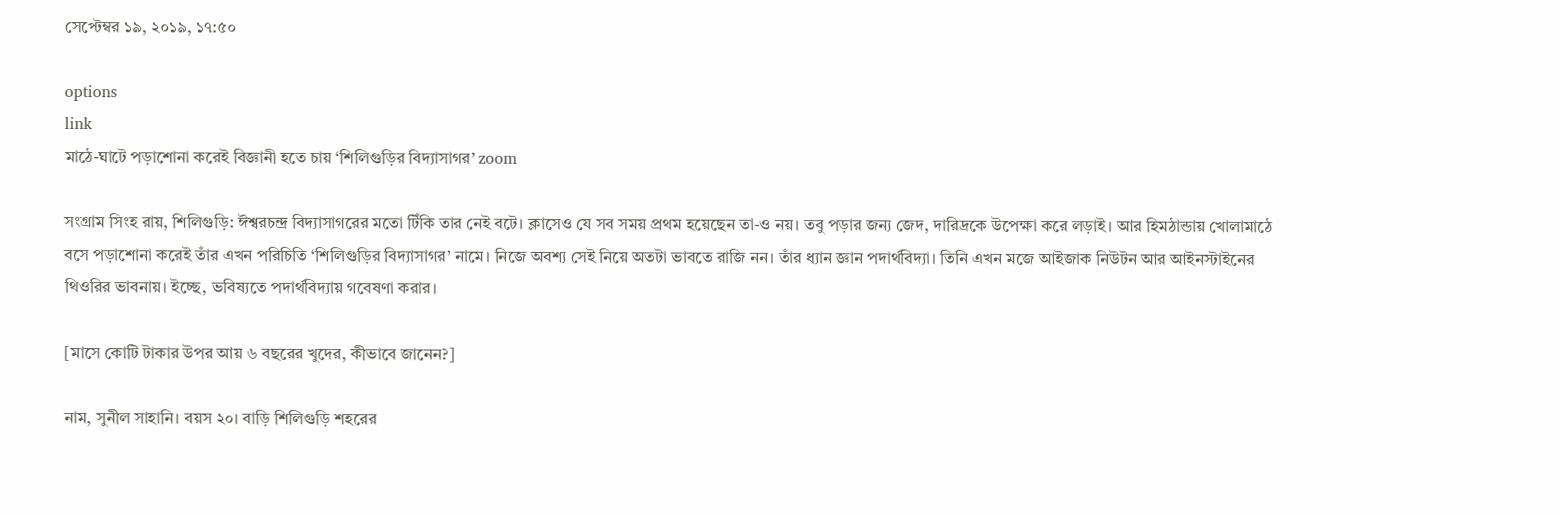সেপ্টেম্বর ১৯, ২০১৯, ১৭:৫০

options
link
মাঠে-ঘাটে পড়াশোনা করেই বিজ্ঞানী হতে চায় ‘শিলিগুড়ির বিদ্যাসাগর’ zoom

সংগ্রাম সিংহ রায়, শিলিগুড়ি: ঈশ্বরচন্দ্র বিদ্যাসাগরের মতো টিঁকি তার নেই বটে। ক্লাসেও যে সব সময় প্রথম হয়েছেন তা-ও নয়। তবু পড়ার জন্য জেদ, দারিদ্রকে উপেক্ষা করে লড়াই। আর হিমঠান্ডায় খোলামাঠে বসে পড়াশোনা করেই তাঁর এখন পরিচিতি ‘শিলিগুড়ির বিদ্যাসাগর’ নামে। নিজে অবশ্য সেই নিয়ে অতটা ভাবতে রাজি নন। তাঁর ধ্যান জ্ঞান পদার্থবিদ্যা। তিনি এখন মজে আইজাক নিউটন আর আইনস্টাইনের থিওরির ভাবনায়। ইচ্ছে, ভবিষ্যতে পদার্থবিদ্যায় গবেষণা করার।

[মাসে কোটি টাকার উপর আয় ৬ বছরের খুদের, কীভাবে জানেন?]

নাম, সুনীল সাহানি। বয়স ২০। বাড়ি শিলিগুড়ি শহরের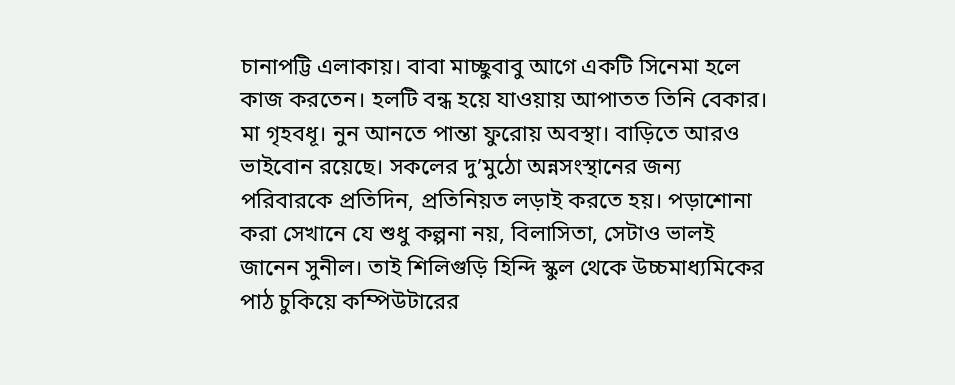চানাপট্টি এলাকায়। বাবা মাচ্ছুবাবু আগে একটি সিনেমা হলে কাজ করতেন। হলটি বন্ধ হয়ে যাওয়ায় আপাতত তিনি বেকার। মা গৃহবধূ। নুন আনতে পান্তা ফুরোয় অবস্থা। বাড়িতে আরও ভাইবোন রয়েছে। সকলের দু’মুঠো অন্নসংস্থানের জন্য পরিবারকে প্রতিদিন, প্রতিনিয়ত লড়াই করতে হয়। পড়াশোনা করা সেখানে যে শুধু কল্পনা নয়, বিলাসিতা, সেটাও ভালই জানেন সুনীল। তাই শিলিগুড়ি হিন্দি স্কুল থেকে উচ্চমাধ্যমিকের পাঠ চুকিয়ে কম্পিউটারের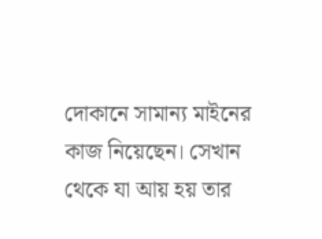দোকানে সামান্য মাইনের কাজ নিয়েছেন। সেখান থেকে যা আয় হয় তার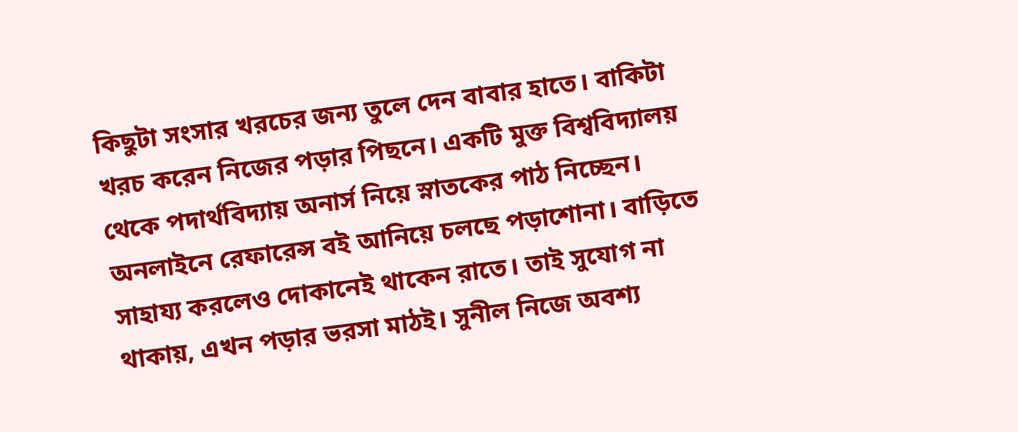কিছুটা সংসার খরচের জন্য তুলে দেন বাবার হাতে। বাকিটা খরচ করেন নিজের পড়ার পিছনে। একটি মুক্ত বিশ্ববিদ্যালয় থেকে পদার্থবিদ্যায় অনার্স নিয়ে স্নাতকের পাঠ নিচ্ছেন। অনলাইনে রেফারেন্স বই আনিয়ে চলছে পড়াশোনা। বাড়িতে সাহায্য করলেও দোকানেই থাকেন রাতে। তাই সুযোগ না থাকায়, এখন পড়ার ভরসা মাঠই। সুনীল নিজে অবশ্য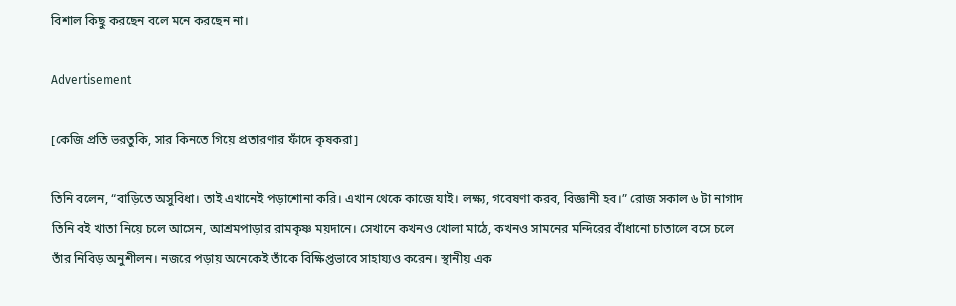বিশাল কিছু করছেন বলে মনে করছেন না।

Advertisement

[কেজি প্রতি ভরতুকি, সার কিনতে গিয়ে প্রতারণার ফাঁদে কৃষকরা]

তিনি বলেন, “বাড়িতে অসুবিধা। তাই এখানেই পড়াশোনা করি। এখান থেকে কাজে যাই। লক্ষ্য, গবেষণা করব, বিজ্ঞানী হব।” রোজ সকাল ৬ টা নাগাদ তিনি বই খাতা নিয়ে চলে আসেন, আশ্রমপাড়ার রামকৃষ্ণ ময়দানে। সেখানে কখনও খোলা মাঠে, কখনও সামনের মন্দিরের বাঁধানো চাতালে বসে চলে তাঁর নিবিড় অনুশীলন। নজরে পড়ায় অনেকেই তাঁকে বিক্ষিপ্তভাবে সাহায্যও করেন। স্থানীয় এক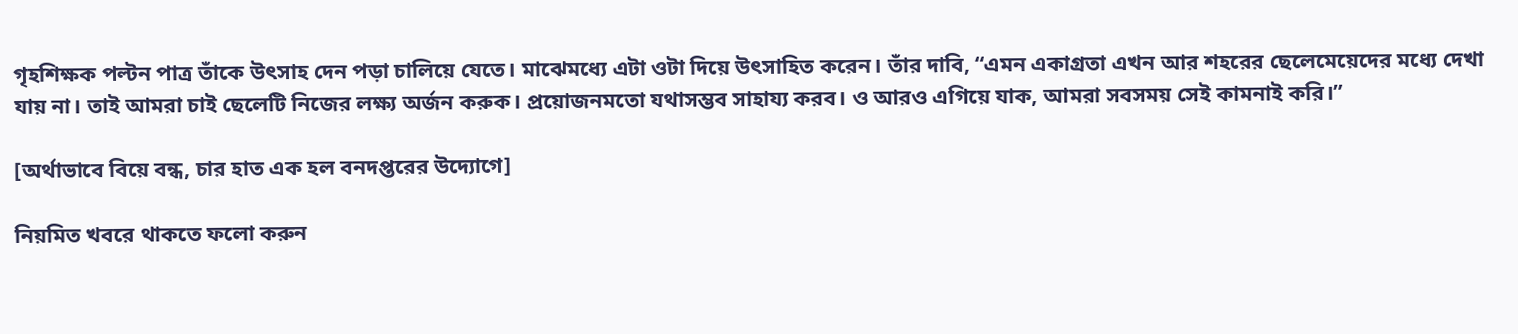গৃহশিক্ষক পল্টন পাত্র তাঁকে উৎসাহ দেন পড়া চালিয়ে যেতে। মাঝেমধ্যে এটা ওটা দিয়ে উৎসাহিত করেন। তাঁর দাবি, “এমন একাগ্রতা এখন আর শহরের ছেলেমেয়েদের মধ্যে দেখা যায় না। তাই আমরা চাই ছেলেটি নিজের লক্ষ্য অর্জন করুক। প্রয়োজনমতো যথাসম্ভব সাহায্য করব। ও আরও এগিয়ে যাক, আমরা সবসময় সেই কামনাই করি।”

[অর্থাভাবে বিয়ে বন্ধ, চার হাত এক হল বনদপ্তরের উদ্যোগে]

নিয়মিত খবরে থাকতে ফলো করুন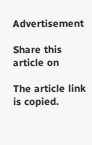Advertisement

Share this article on

The article link is copied.